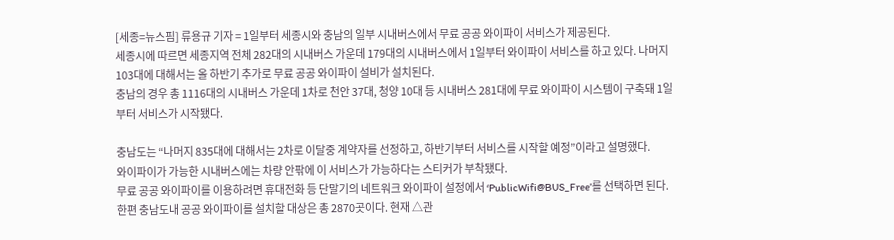[세종=뉴스핌] 류용규 기자 = 1일부터 세종시와 충남의 일부 시내버스에서 무료 공공 와이파이 서비스가 제공된다.
세종시에 따르면 세종지역 전체 282대의 시내버스 가운데 179대의 시내버스에서 1일부터 와이파이 서비스를 하고 있다. 나머지 103대에 대해서는 올 하반기 추가로 무료 공공 와이파이 설비가 설치된다.
충남의 경우 총 1116대의 시내버스 가운데 1차로 천안 37대, 청양 10대 등 시내버스 281대에 무료 와이파이 시스템이 구축돼 1일부터 서비스가 시작됐다.

충남도는 “나머지 835대에 대해서는 2차로 이달중 계약자를 선정하고, 하반기부터 서비스를 시작할 예정”이라고 설명했다.
와이파이가 가능한 시내버스에는 차량 안팎에 이 서비스가 가능하다는 스티커가 부착됐다.
무료 공공 와이파이를 이용하려면 휴대전화 등 단말기의 네트워크 와이파이 설정에서 ‘PublicWifi@BUS_Free’를 선택하면 된다.
한편 충남도내 공공 와이파이를 설치할 대상은 총 2870곳이다. 현재 △관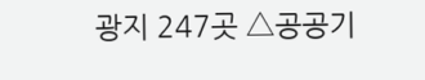광지 247곳 △공공기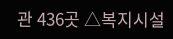관 436곳 △복지시설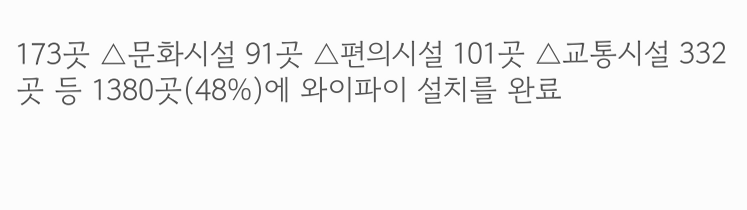173곳 △문화시설 91곳 △편의시설 101곳 △교통시설 332곳 등 1380곳(48%)에 와이파이 설치를 완료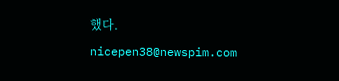했다.
nicepen38@newspim.com